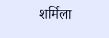शर्मिला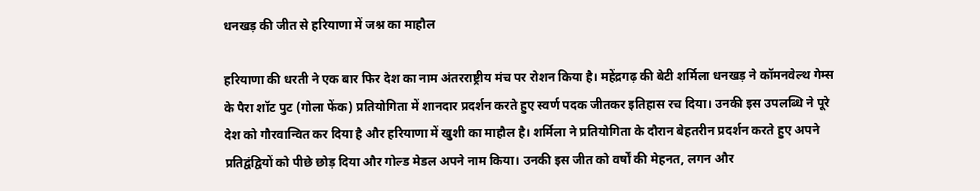धनखड़ की जीत से हरियाणा में जश्न का माहौल

हरियाणा की धरती ने एक बार फिर देश का नाम अंतरराष्ट्रीय मंच पर रोशन किया है। महेंद्रगढ़ की बेटी शर्मिला धनखड़ ने कॉमनवेल्थ गेम्स के पैरा शॉट पुट (गोला फेंक) प्रतियोगिता में शानदार प्रदर्शन करते हुए स्वर्ण पदक जीतकर इतिहास रच दिया। उनकी इस उपलब्धि ने पूरे देश को गौरवान्वित कर दिया है और हरियाणा में खुशी का माहौल है। शर्मिला ने प्रतियोगिता के दौरान बेहतरीन प्रदर्शन करते हुए अपने प्रतिद्वंद्वियों को पीछे छोड़ दिया और गोल्ड मेडल अपने नाम किया। उनकी इस जीत को वर्षों की मेहनत, लगन और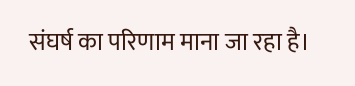संघर्ष का परिणाम माना जा रहा है।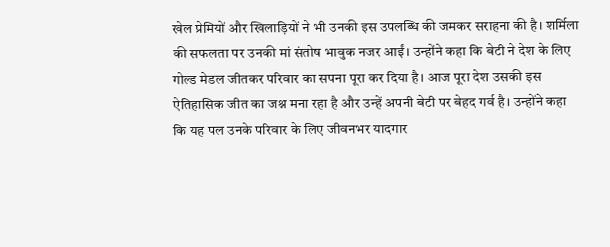खेल प्रेमियों और खिलाड़ियों ने भी उनकी इस उपलब्धि की जमकर सराहना की है। शर्मिला की सफलता पर उनकी मां संतोष भावुक नजर आईं। उन्होंने कहा कि बेटी ने देश के लिए गोल्ड मेडल जीतकर परिवार का सपना पूरा कर दिया है। आज पूरा देश उसकी इस ऐतिहासिक जीत का जश्न मना रहा है और उन्हें अपनी बेटी पर बेहद गर्व है। उन्होंने कहा कि यह पल उनके परिवार के लिए जीवनभर यादगार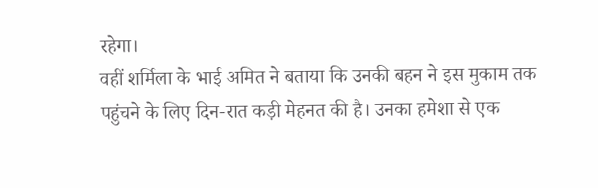रहेगा।
वहीं शर्मिला के भाई अमित ने बताया कि उनकी बहन ने इस मुकाम तक पहुंचने के लिए दिन-रात कड़ी मेहनत की है। उनका हमेशा से एक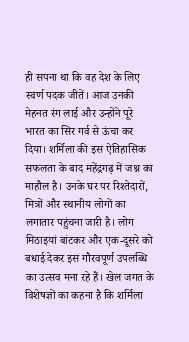ही सपना था कि वह देश के लिए स्वर्ण पदक जीतें। आज उनकी मेहनत रंग लाई और उन्होंने पूरे भारत का सिर गर्व से ऊंचा कर दिया। शर्मिला की इस ऐतिहासिक सफलता के बाद महेंद्रगढ़ में जश्न का माहौल है। उनके घर पर रिश्तेदारों, मित्रों और स्थानीय लोगों का लगातार पहुंचना जारी है। लोग मिठाइयां बांटकर और एक-दूसरे को बधाई देकर इस गौरवपूर्ण उपलब्धि का उत्सव मना रहे हैं। खेल जगत के विशेषज्ञों का कहना है कि शर्मिला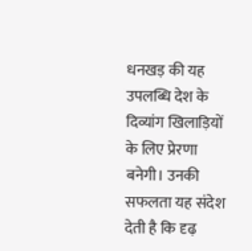धनखड़ की यह उपलब्धि देश के दिव्यांग खिलाड़ियों के लिए प्रेरणा बनेगी। उनकी सफलता यह संदेश देती है कि दृढ़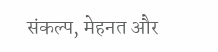संकल्प, मेहनत और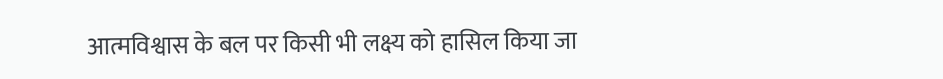आत्मविश्वास के बल पर किसी भी लक्ष्य को हासिल किया जा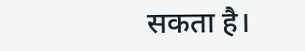सकता है।